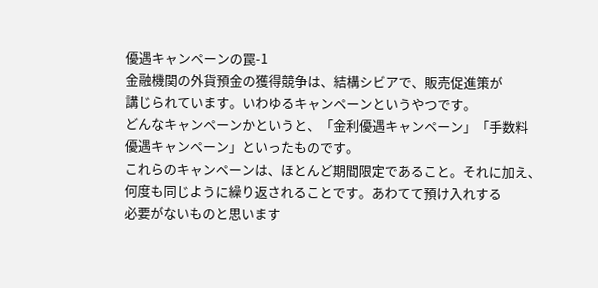優遇キャンペーンの罠-1
金融機関の外貨預金の獲得競争は、結構シビアで、販売促進策が
講じられています。いわゆるキャンペーンというやつです。
どんなキャンペーンかというと、「金利優遇キャンペーン」「手数料
優遇キャンペーン」といったものです。
これらのキャンペーンは、ほとんど期間限定であること。それに加え、
何度も同じように繰り返されることです。あわてて預け入れする
必要がないものと思います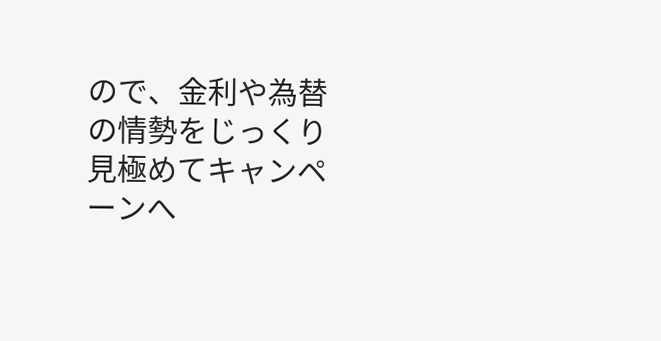ので、金利や為替の情勢をじっくり
見極めてキャンペーンへ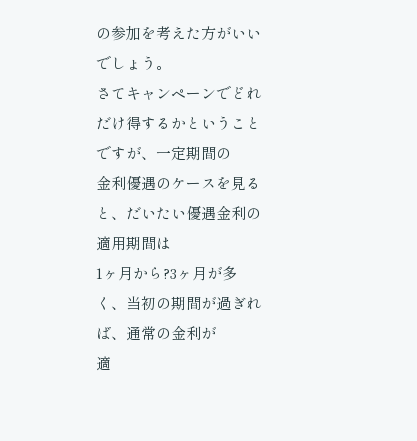の参加を考えた方がいいでしょう。
さてキャンペーンでどれだけ得するかということですが、一定期間の
金利優遇のケースを見ると、だいたい優遇金利の適用期間は
1ヶ月から?3ヶ月が多く、当初の期間が過ぎれば、通常の金利が
適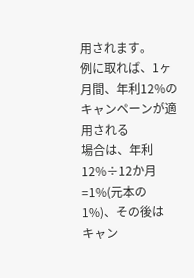用されます。
例に取れば、1ヶ月間、年利12%のキャンペーンが適用される
場合は、年利12%÷12か月=1%(元本の1%)、その後は
キャン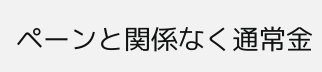ペーンと関係なく通常金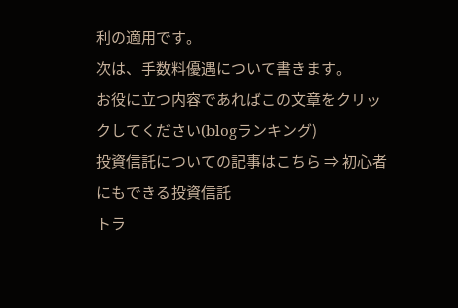利の適用です。
次は、手数料優遇について書きます。
お役に立つ内容であればこの文章をクリックしてください(blogランキング)
投資信託についての記事はこちら ⇒ 初心者にもできる投資信託
トラ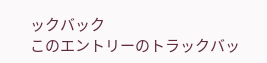ックバック
このエントリーのトラックバッ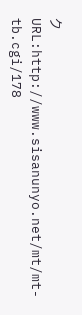クURL:http://www.sisanunyo.net/mt/mt-tb.cgi/178